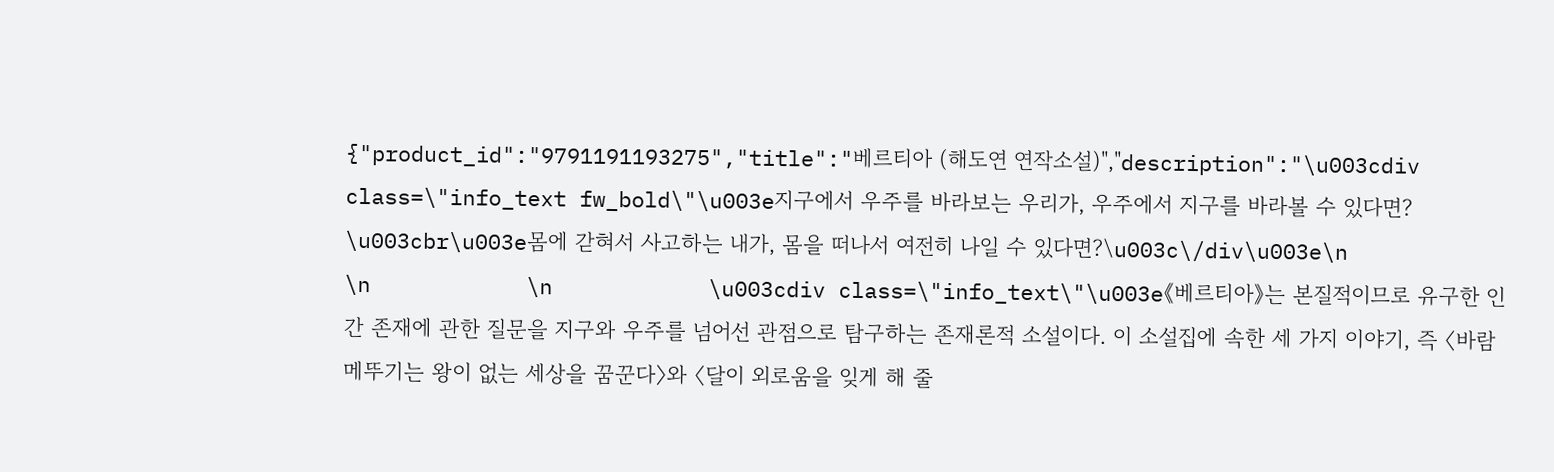{"product_id":"9791191193275","title":"베르티아 (해도연 연작소설)","description":"\u003cdiv class=\"info_text fw_bold\"\u003e지구에서 우주를 바라보는 우리가, 우주에서 지구를 바라볼 수 있다면? \u003cbr\u003e몸에 갇혀서 사고하는 내가, 몸을 떠나서 여전히 나일 수 있다면?\u003c\/div\u003e\n            \n            \n            \u003cdiv class=\"info_text\"\u003e《베르티아》는 본질적이므로 유구한 인간 존재에 관한 질문을 지구와 우주를 넘어선 관점으로 탐구하는 존재론적 소설이다. 이 소설집에 속한 세 가지 이야기, 즉 〈바람메뚜기는 왕이 없는 세상을 꿈꾼다〉와 〈달이 외로움을 잊게 해 줄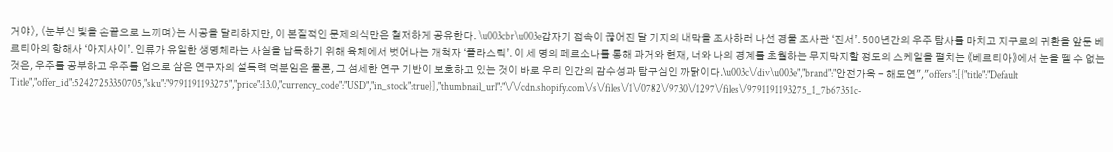거야〉, 〈눈부신 빛을 손끝으로 느끼며〉는 시공을 달리하지만, 이 본질적인 문제의식만은 철저하게 공유한다. \u003cbr\u003e갑자기 접속이 끊어진 달 기지의 내막을 조사하러 나선 경물 조사관 ‘진서’. 500년간의 우주 탐사를 마치고 지구로의 귀환을 앞둔 베르티아의 항해사 ‘아지사이’. 인류가 유일한 생명체라는 사실을 납득하기 위해 육체에서 벗어나는 개척자 ‘플라스틱’. 이 세 명의 페르소나를 통해 과거와 현재, 너와 나의 경계를 초월하는 무지막지할 정도의 스케일을 펼치는 《베르티아》에서 눈을 뗄 수 없는 것은, 우주를 공부하고 우주를 업으로 삼은 연구자의 설득력 덕분임은 물론, 그 섬세한 연구 기반이 보호하고 있는 것이 바로 우리 인간의 감수성과 탐구심인 까닭이다.\u003c\/div\u003e","brand":"안전가옥 - 해도연","offers":[{"title":"Default Title","offer_id":52427253350705,"sku":"9791191193275","price":13.0,"currency_code":"USD","in_stock":true}],"thumbnail_url":"\/\/cdn.shopify.com\/s\/files\/1\/0782\/9730\/1297\/files\/9791191193275_1_7b67351c-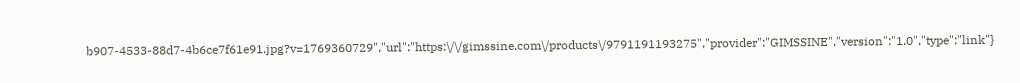b907-4533-88d7-4b6ce7f61e91.jpg?v=1769360729","url":"https:\/\/gimssine.com\/products\/9791191193275","provider":"GIMSSINE","version":"1.0","type":"link"}